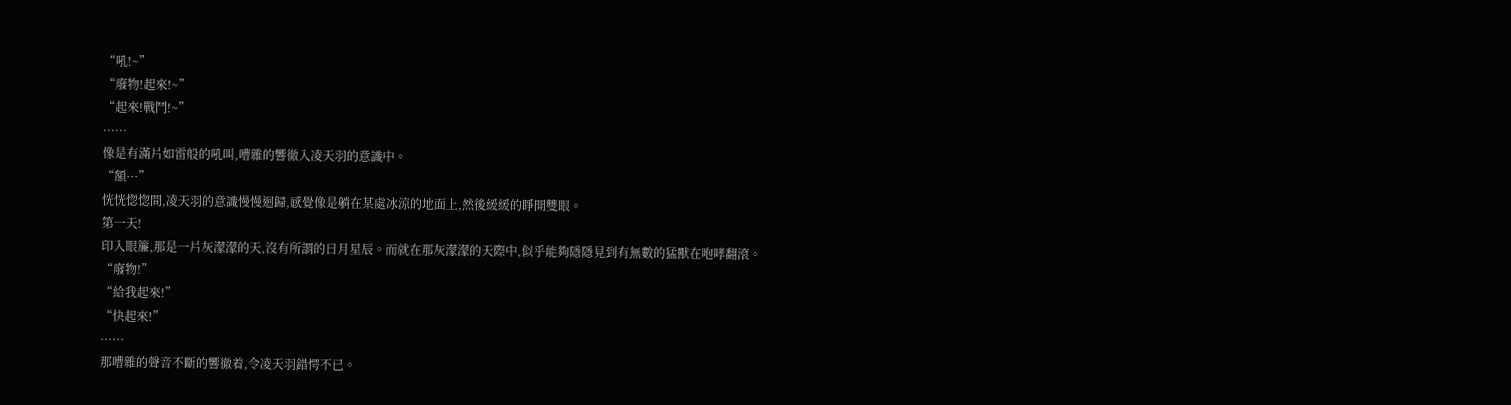“吼!~”
“廢物!起來!~”
“起來!戰鬥!~”
······
像是有滿片如雷般的吼叫,嘈雜的響徹入凌天羽的意識中。
“額···”
恍恍惚惚間,凌天羽的意識慢慢迴歸,感覺像是躺在某處冰涼的地面上,然後緩緩的睜開雙眼。
第一天!
印入眼簾,那是一片灰濛濛的天,沒有所謂的日月星辰。而就在那灰濛濛的天際中,似乎能夠隱隱見到有無數的猛獸在咆哮翻滾。
“廢物!”
“給我起來!”
“快起來!”
······
那嘈雜的聲音不斷的響徹着,令凌天羽錯愕不已。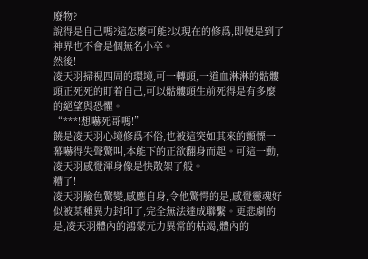廢物?
說得是自己嗎?這怎麼可能?以現在的修爲,即便是到了神界也不會是個無名小卒。
然後!
凌天羽掃視四周的環境,可一轉頭,一道血淋淋的骷髏頭正死死的盯着自己,可以骷髏頭生前死得是有多麼的絕望與恐懼。
“***!想嚇死哥嗎!”
饒是凌天羽心境修爲不俗,也被這突如其來的顫慄一幕嚇得失聲驚叫,本能下的正欲翻身而起。可這一動,凌天羽感覺渾身像是快散架了般。
糟了!
凌天羽臉色驚變,感應自身,令他驚愕的是,感覺靈魂好似被某種異力封印了,完全無法達成聯繫。更悲劇的是,凌天羽體內的鴻蒙元力異常的枯竭,體內的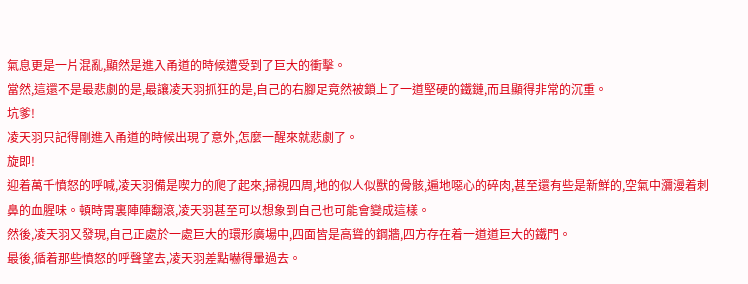氣息更是一片混亂,顯然是進入甬道的時候遭受到了巨大的衝擊。
當然,這還不是最悲劇的是,最讓凌天羽抓狂的是,自己的右腳足竟然被鎖上了一道堅硬的鐵鏈,而且顯得非常的沉重。
坑爹!
凌天羽只記得剛進入甬道的時候出現了意外,怎麼一醒來就悲劇了。
旋即!
迎着萬千憤怒的呼喊,凌天羽備是喫力的爬了起來,掃視四周,地的似人似獸的骨骸,遍地噁心的碎肉,甚至還有些是新鮮的,空氣中瀰漫着刺鼻的血腥味。頓時胃裏陣陣翻滾,凌天羽甚至可以想象到自己也可能會變成這樣。
然後,凌天羽又發現,自己正處於一處巨大的環形廣場中,四面皆是高聳的鋼牆,四方存在着一道道巨大的鐵門。
最後,循着那些憤怒的呼聲望去,凌天羽差點嚇得暈過去。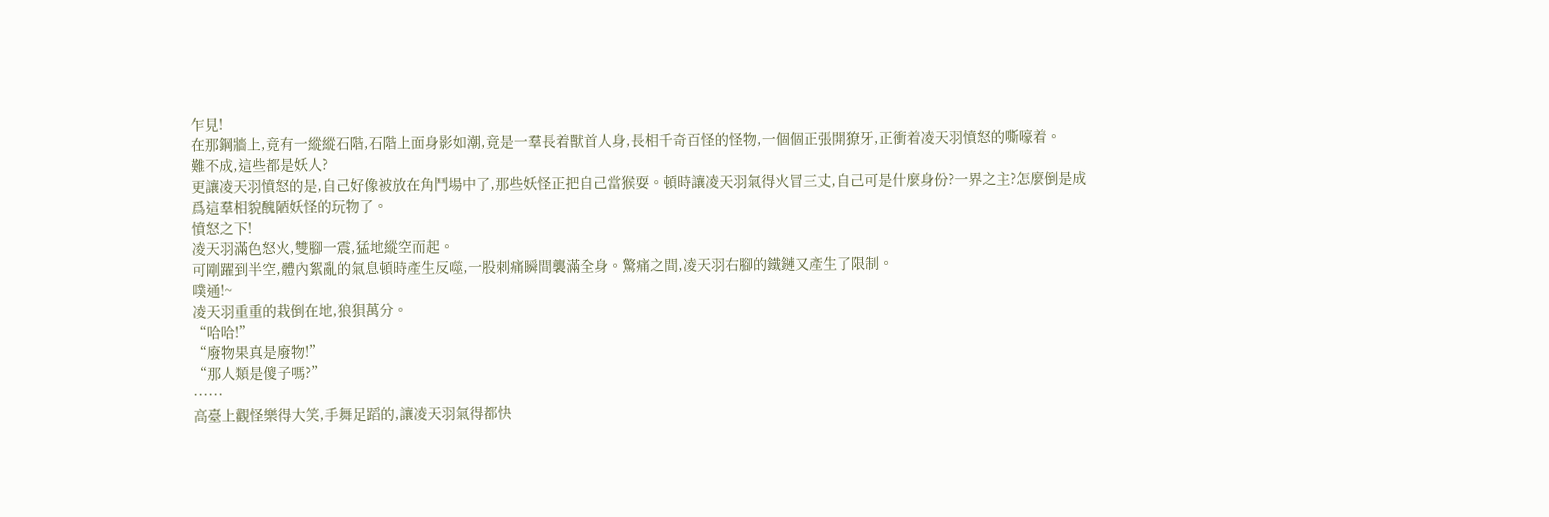乍見!
在那鋼牆上,竟有一縱縱石階,石階上面身影如潮,竟是一羣長着獸首人身,長相千奇百怪的怪物,一個個正張開獠牙,正衝着凌天羽憤怒的嘶嚎着。
難不成,這些都是妖人?
更讓凌天羽憤怒的是,自己好像被放在角鬥場中了,那些妖怪正把自己當猴耍。頓時讓凌天羽氣得火冒三丈,自己可是什麼身份?一界之主?怎麼倒是成爲這羣相貌醜陋妖怪的玩物了。
憤怒之下!
凌天羽滿色怒火,雙腳一震,猛地縱空而起。
可剛躍到半空,體內絮亂的氣息頓時產生反噬,一股刺痛瞬間襲滿全身。驚痛之間,凌天羽右腳的鐵鏈又產生了限制。
噗通!~
凌天羽重重的栽倒在地,狼狽萬分。
“哈哈!”
“廢物果真是廢物!”
“那人類是傻子嗎?”
······
高臺上觀怪樂得大笑,手舞足蹈的,讓凌天羽氣得都快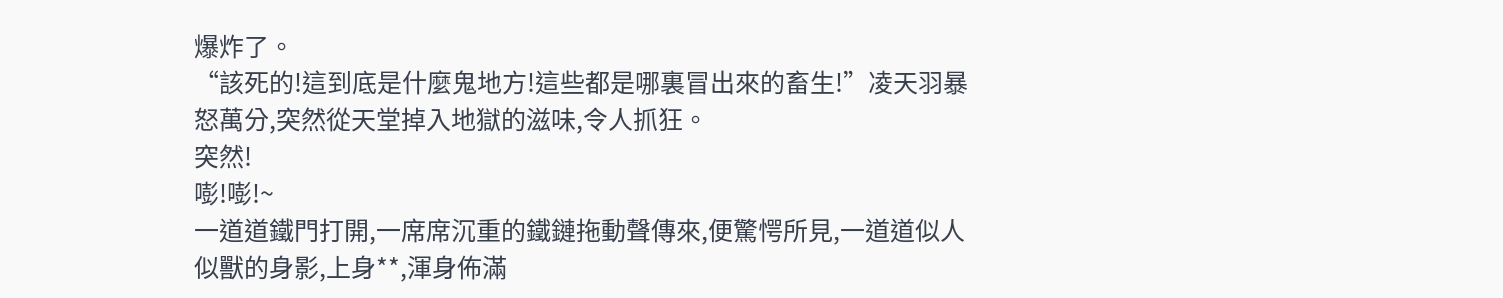爆炸了。
“該死的!這到底是什麼鬼地方!這些都是哪裏冒出來的畜生!”凌天羽暴怒萬分,突然從天堂掉入地獄的滋味,令人抓狂。
突然!
嘭!嘭!~
一道道鐵門打開,一席席沉重的鐵鏈拖動聲傳來,便驚愕所見,一道道似人似獸的身影,上身**,渾身佈滿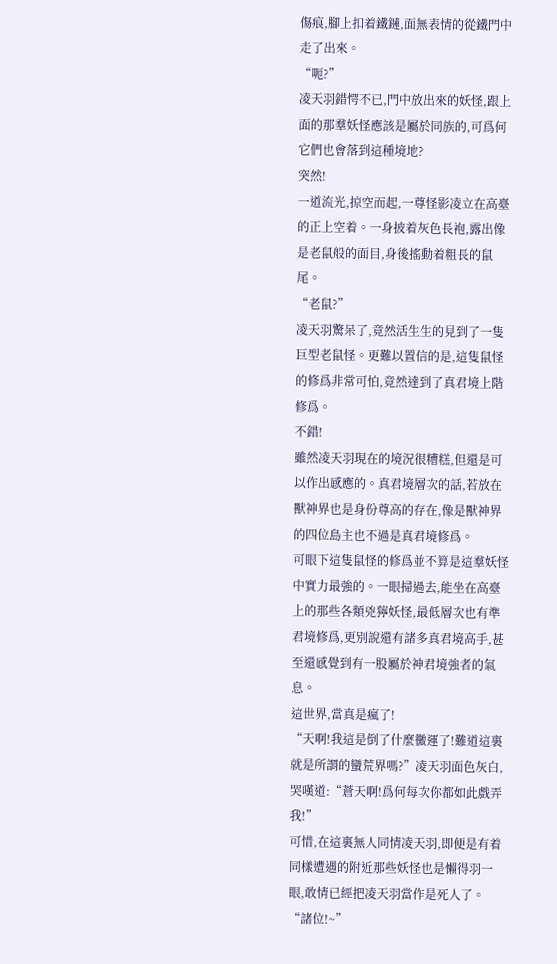傷痕,腳上扣着鐵鏈,面無表情的從鐵門中走了出來。
“呃?”
凌天羽錯愕不已,門中放出來的妖怪,跟上面的那羣妖怪應該是屬於同族的,可爲何它們也會落到這種境地?
突然!
一道流光,掠空而起,一尊怪影凌立在高臺的正上空着。一身披着灰色長袍,露出像是老鼠般的面目,身後搖動着粗長的鼠尾。
“老鼠?”
凌天羽驚呆了,竟然活生生的見到了一隻巨型老鼠怪。更難以置信的是,這隻鼠怪的修爲非常可怕,竟然達到了真君境上階修爲。
不錯!
雖然凌天羽現在的境況很糟糕,但還是可以作出感應的。真君境層次的話,若放在獸神界也是身份尊高的存在,像是獸神界的四位島主也不過是真君境修爲。
可眼下這隻鼠怪的修爲並不算是這羣妖怪中實力最強的。一眼掃過去,能坐在高臺上的那些各類兇獰妖怪,最低層次也有準君境修爲,更別說還有諸多真君境高手,甚至還感覺到有一股屬於神君境強者的氣息。
這世界,當真是瘋了!
“天啊!我這是倒了什麼黴運了!難道這裏就是所謂的蠻荒界嗎?”凌天羽面色灰白,哭嘆道:“蒼天啊!爲何每次你都如此戲弄我!”
可惜,在這裏無人同情凌天羽,即便是有着同樣遭遇的附近那些妖怪也是懶得羽一眼,敢情已經把凌天羽當作是死人了。
“諸位!~”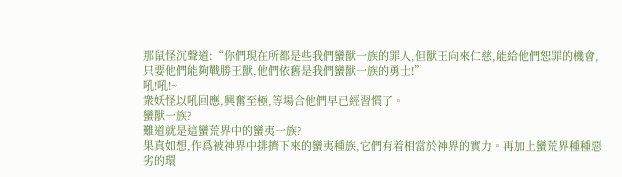那鼠怪沉聲道:“你們現在所都是些我們蠻獸一族的罪人,但獸王向來仁慈,能給他們恕罪的機會,只要他們能夠戰勝王獸,他們依舊是我們蠻獸一族的勇士!”
吼!吼!~
衆妖怪以吼回應,興奮至極,等場合他們早已經習慣了。
蠻獸一族?
難道就是這蠻荒界中的蠻夷一族?
果真如想,作爲被神界中排擠下來的蠻夷種族,它們有着相當於神界的實力。再加上蠻荒界種種惡劣的環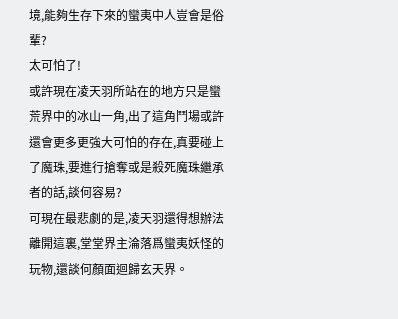境,能夠生存下來的蠻夷中人豈會是俗輩?
太可怕了!
或許現在凌天羽所站在的地方只是蠻荒界中的冰山一角,出了這角鬥場或許還會更多更強大可怕的存在,真要碰上了魔珠,要進行搶奪或是殺死魔珠繼承者的話,談何容易?
可現在最悲劇的是,凌天羽還得想辦法離開這裏,堂堂界主淪落爲蠻夷妖怪的玩物,還談何顏面迴歸玄天界。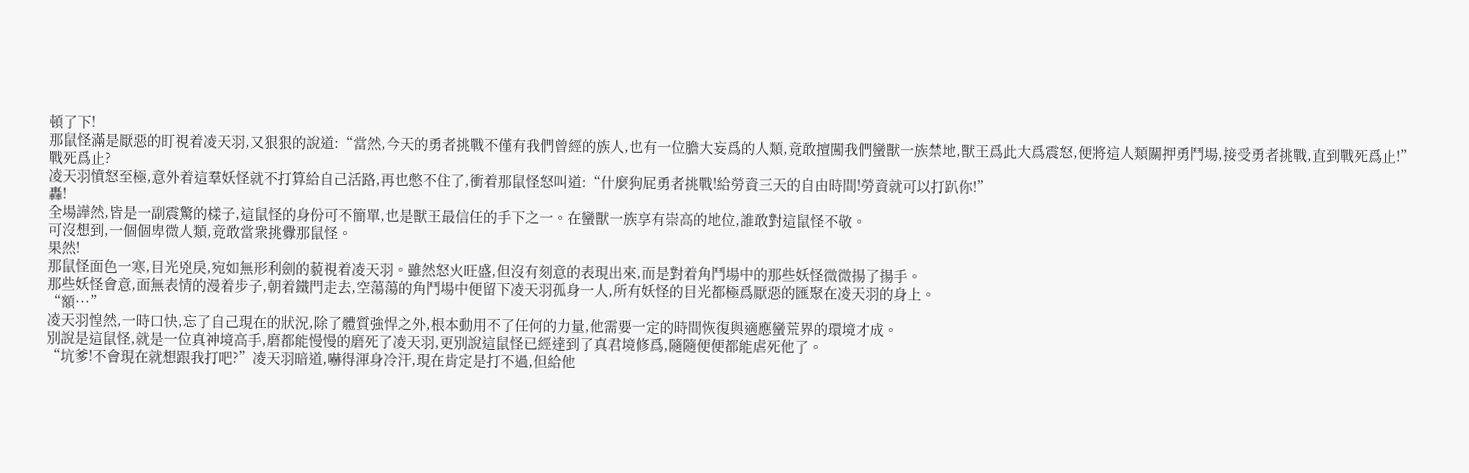頓了下!
那鼠怪滿是厭惡的盯視着凌天羽,又狠狠的說道:“當然,今天的勇者挑戰不僅有我們曾經的族人,也有一位膽大妄爲的人類,竟敢擅闖我們蠻獸一族禁地,獸王爲此大爲震怒,便將這人類關押勇鬥場,接受勇者挑戰,直到戰死爲止!”
戰死爲止?
凌天羽憤怒至極,意外着這羣妖怪就不打算給自己活路,再也憋不住了,衝着那鼠怪怒叫道:“什麼狗屁勇者挑戰!給勞資三天的自由時間!勞資就可以打趴你!”
轟!
全場譁然,皆是一副震驚的樣子,這鼠怪的身份可不簡單,也是獸王最信任的手下之一。在蠻獸一族享有崇高的地位,誰敢對這鼠怪不敬。
可沒想到,一個個卑微人類,竟敢當衆挑釁那鼠怪。
果然!
那鼠怪面色一寒,目光兇戾,宛如無形利劍的藐視着凌天羽。雖然怒火旺盛,但沒有刻意的表現出來,而是對着角鬥場中的那些妖怪微微揚了揚手。
那些妖怪會意,面無表情的漫着步子,朝着鐵門走去,空蕩蕩的角鬥場中便留下凌天羽孤身一人,所有妖怪的目光都極爲厭惡的匯聚在凌天羽的身上。
“額···”
凌天羽惶然,一時口快,忘了自己現在的狀況,除了體質強悍之外,根本動用不了任何的力量,他需要一定的時間恢復與適應蠻荒界的環境才成。
別說是這鼠怪,就是一位真神境高手,磨都能慢慢的磨死了凌天羽,更別說這鼠怪已經達到了真君境修爲,隨隨便便都能虐死他了。
“坑爹!不會現在就想跟我打吧?”凌天羽暗道,嚇得渾身冷汗,現在肯定是打不過,但給他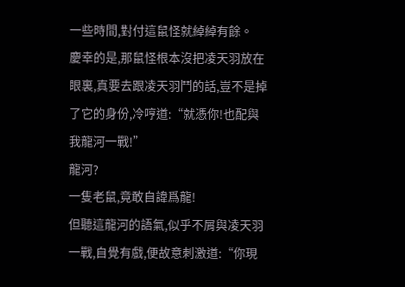一些時間,對付這鼠怪就綽綽有餘。
慶幸的是,那鼠怪根本沒把凌天羽放在眼裏,真要去跟凌天羽鬥的話,豈不是掉了它的身份,冷哼道:“就憑你!也配與我龍河一戰!”
龍河?
一隻老鼠,竟敢自諱爲龍!
但聽這龍河的語氣,似乎不屑與凌天羽一戰,自覺有戲,便故意刺激道:“你現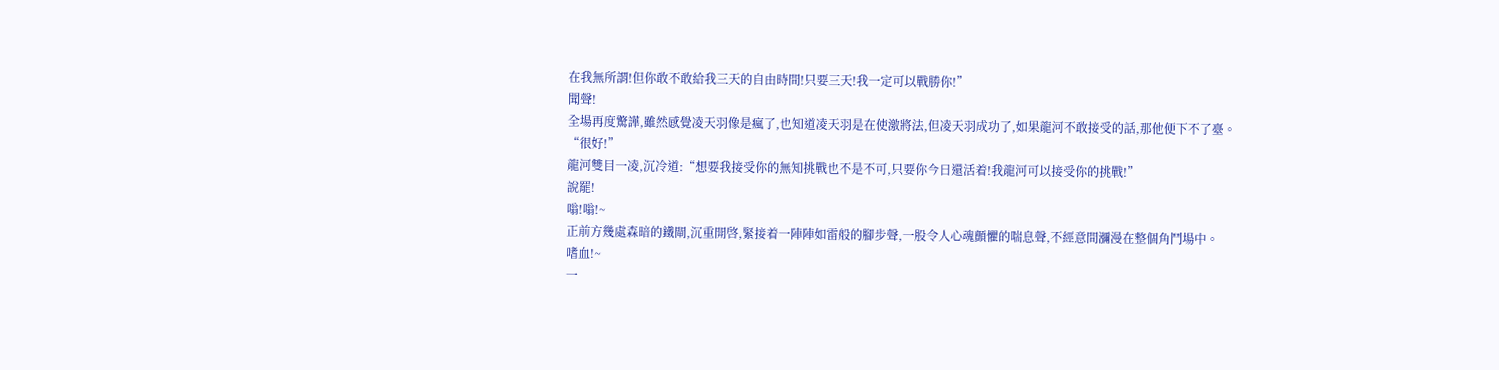在我無所謂!但你敢不敢給我三天的自由時間!只要三天!我一定可以戰勝你!”
聞聲!
全場再度驚譁,雖然感覺凌天羽像是瘋了,也知道凌天羽是在使激將法,但凌天羽成功了,如果龍河不敢接受的話,那他便下不了臺。
“很好!”
龍河雙目一凌,沉冷道:“想要我接受你的無知挑戰也不是不可,只要你今日還活着!我龍河可以接受你的挑戰!”
說罷!
嗡!嗡!~
正前方幾處森暗的鐵閘,沉重開啓,緊接着一陣陣如雷般的腳步聲,一股令人心魂顫懼的喘息聲,不經意間瀰漫在整個角鬥場中。
嗜血!~
一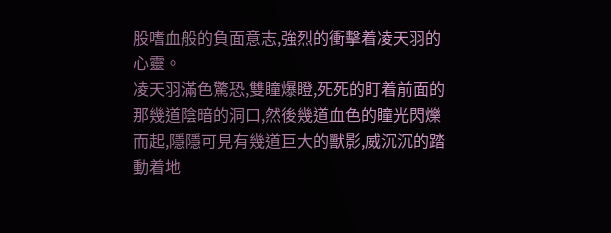股嗜血般的負面意志,強烈的衝擊着凌天羽的心靈。
凌天羽滿色驚恐,雙瞳爆瞪,死死的盯着前面的那幾道陰暗的洞口,然後幾道血色的瞳光閃爍而起,隱隱可見有幾道巨大的獸影,威沉沉的踏動着地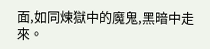面,如同煉獄中的魔鬼,黑暗中走來。